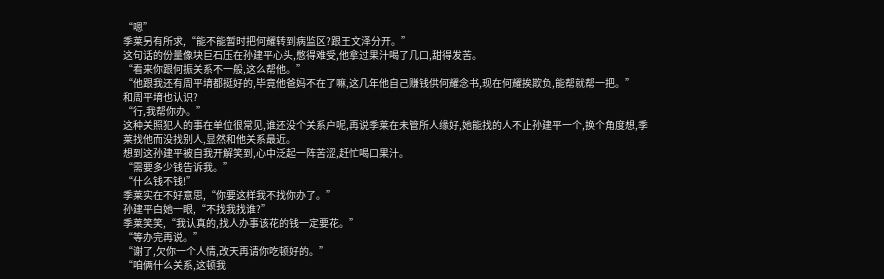“嗯”
季莱另有所求,“能不能暂时把何耀转到病监区?跟王文泽分开。”
这句话的份量像块巨石压在孙建平心头,憋得难受,他拿过果汁喝了几口,甜得发苦。
“看来你跟何振关系不一般,这么帮他。”
“他跟我还有周平堉都挺好的,毕竟他爸妈不在了嘛,这几年他自己赚钱供何耀念书,现在何耀挨欺负,能帮就帮一把。”
和周平堉也认识?
“行,我帮你办。”
这种关照犯人的事在单位很常见,谁还没个关系户呢,再说季莱在未管所人缘好,她能找的人不止孙建平一个,换个角度想,季莱找他而没找别人,显然和他关系最近。
想到这孙建平被自我开解笑到,心中泛起一阵苦涩,赶忙喝口果汁。
“需要多少钱告诉我。”
“什么钱不钱!”
季莱实在不好意思,“你要这样我不找你办了。”
孙建平白她一眼,“不找我找谁?”
季莱笑笑,“我认真的,找人办事该花的钱一定要花。”
“等办完再说。”
“谢了,欠你一个人情,改天再请你吃顿好的。”
“咱俩什么关系,这顿我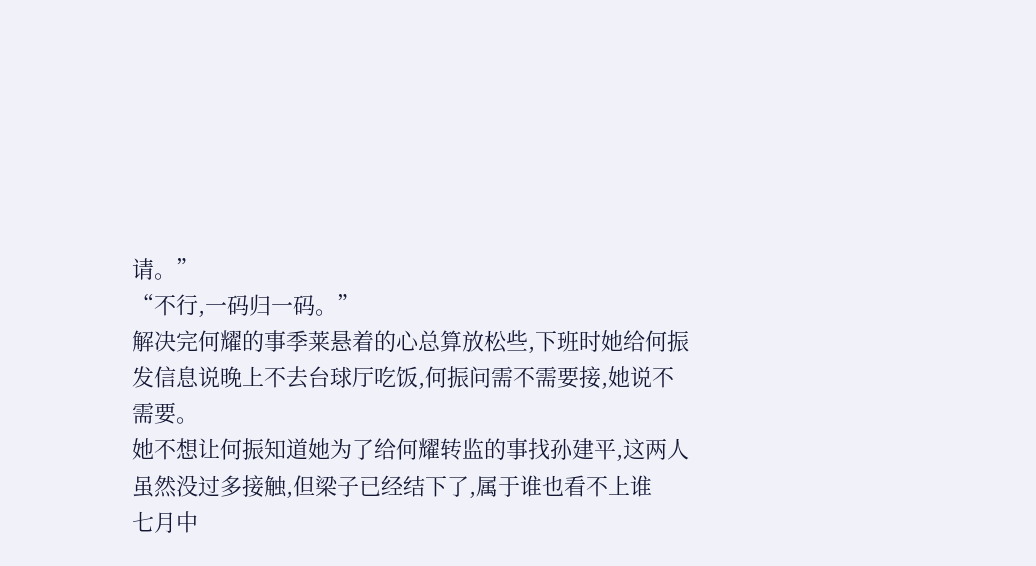请。”
“不行,一码归一码。”
解决完何耀的事季莱悬着的心总算放松些,下班时她给何振发信息说晚上不去台球厅吃饭,何振问需不需要接,她说不需要。
她不想让何振知道她为了给何耀转监的事找孙建平,这两人虽然没过多接触,但梁子已经结下了,属于谁也看不上谁
七月中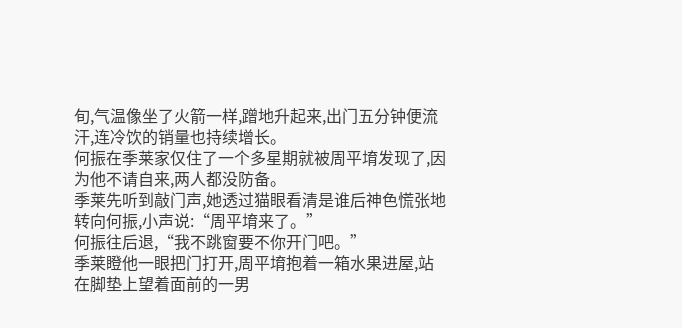旬,气温像坐了火箭一样,蹭地升起来,出门五分钟便流汗,连冷饮的销量也持续增长。
何振在季莱家仅住了一个多星期就被周平堉发现了,因为他不请自来,两人都没防备。
季莱先听到敲门声,她透过猫眼看清是谁后神色慌张地转向何振,小声说:“周平堉来了。”
何振往后退,“我不跳窗要不你开门吧。”
季莱瞪他一眼把门打开,周平堉抱着一箱水果进屋,站在脚垫上望着面前的一男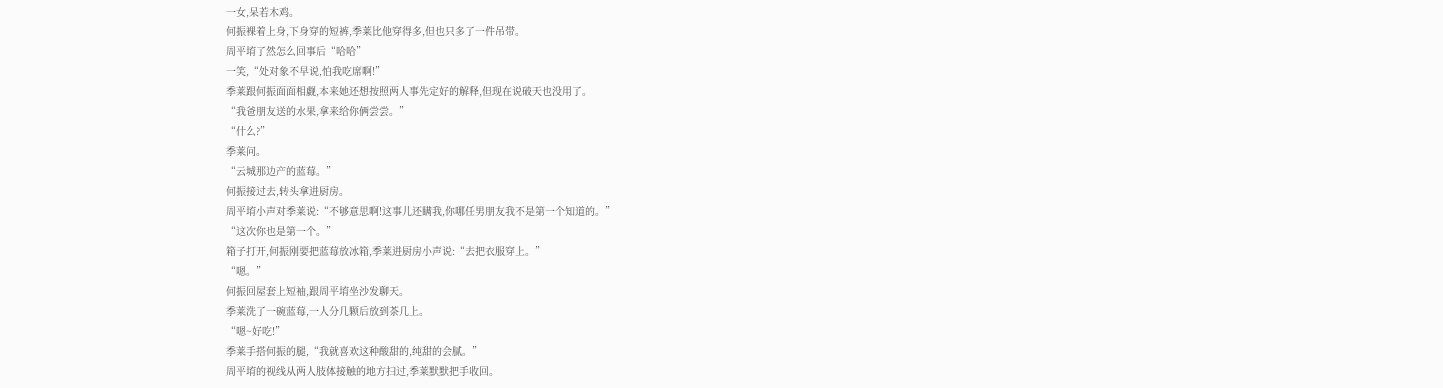一女,呆若木鸡。
何振裸着上身,下身穿的短裤,季莱比他穿得多,但也只多了一件吊带。
周平堉了然怎么回事后“哈哈”
一笑,“处对象不早说,怕我吃席啊!”
季莱跟何振面面相觑,本来她还想按照两人事先定好的解释,但现在说破天也没用了。
“我爸朋友送的水果,拿来给你俩尝尝。”
“什么?”
季莱问。
“云城那边产的蓝莓。”
何振接过去,转头拿进厨房。
周平堉小声对季莱说:“不够意思啊!这事儿还瞒我,你哪任男朋友我不是第一个知道的。”
“这次你也是第一个。”
箱子打开,何振刚要把蓝莓放冰箱,季莱进厨房小声说:“去把衣服穿上。”
“嗯。”
何振回屋套上短袖,跟周平堉坐沙发聊天。
季莱洗了一碗蓝莓,一人分几颗后放到茶几上。
“嗯~好吃!”
季莱手搭何振的腿,“我就喜欢这种酸甜的,纯甜的会腻。”
周平堉的视线从两人肢体接触的地方扫过,季莱默默把手收回。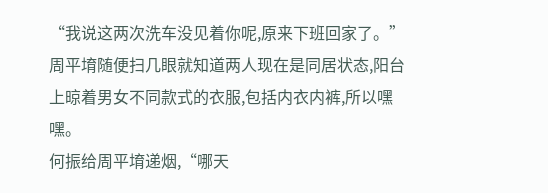“我说这两次洗车没见着你呢,原来下班回家了。”
周平堉随便扫几眼就知道两人现在是同居状态,阳台上晾着男女不同款式的衣服,包括内衣内裤,所以嘿嘿。
何振给周平堉递烟,“哪天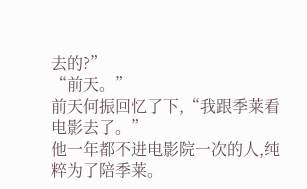去的?”
“前天。”
前天何振回忆了下,“我跟季莱看电影去了。”
他一年都不进电影院一次的人,纯粹为了陪季莱。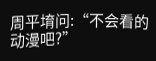周平堉问:“不会看的动漫吧?”